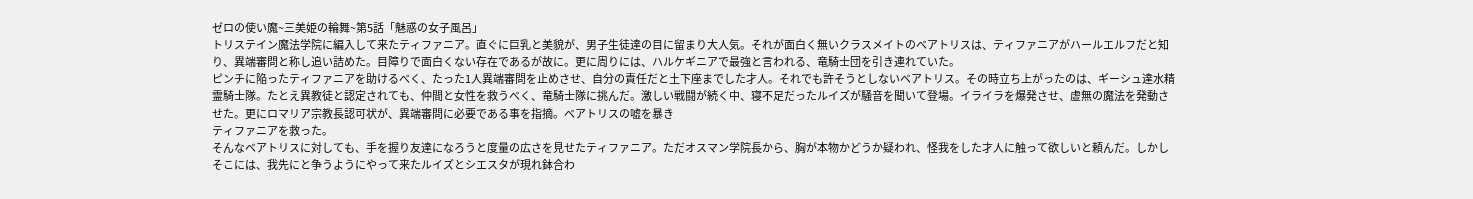ゼロの使い魔~三美姫の輪舞~第5話「魅惑の女子風呂」
トリステイン魔法学院に編入して来たティファニア。直ぐに巨乳と美貌が、男子生徒達の目に留まり大人気。それが面白く無いクラスメイトのベアトリスは、ティファニアがハールエルフだと知り、異端審問と称し追い詰めた。目障りで面白くない存在であるが故に。更に周りには、ハルケギニアで最強と言われる、竜騎士団を引き連れていた。
ピンチに陥ったティファニアを助けるべく、たった1人異端審問を止めさせ、自分の責任だと土下座までした才人。それでも許そうとしないベアトリス。その時立ち上がったのは、ギーシュ達水精霊騎士隊。たとえ異教徒と認定されても、仲間と女性を救うべく、竜騎士隊に挑んだ。激しい戦闘が続く中、寝不足だったルイズが騒音を聞いて登場。イライラを爆発させ、虚無の魔法を発動させた。更にロマリア宗教長認可状が、異端審問に必要である事を指摘。ベアトリスの嘘を暴き
ティファニアを救った。
そんなベアトリスに対しても、手を握り友達になろうと度量の広さを見せたティファニア。ただオスマン学院長から、胸が本物かどうか疑われ、怪我をした才人に触って欲しいと頼んだ。しかしそこには、我先にと争うようにやって来たルイズとシエスタが現れ鉢合わ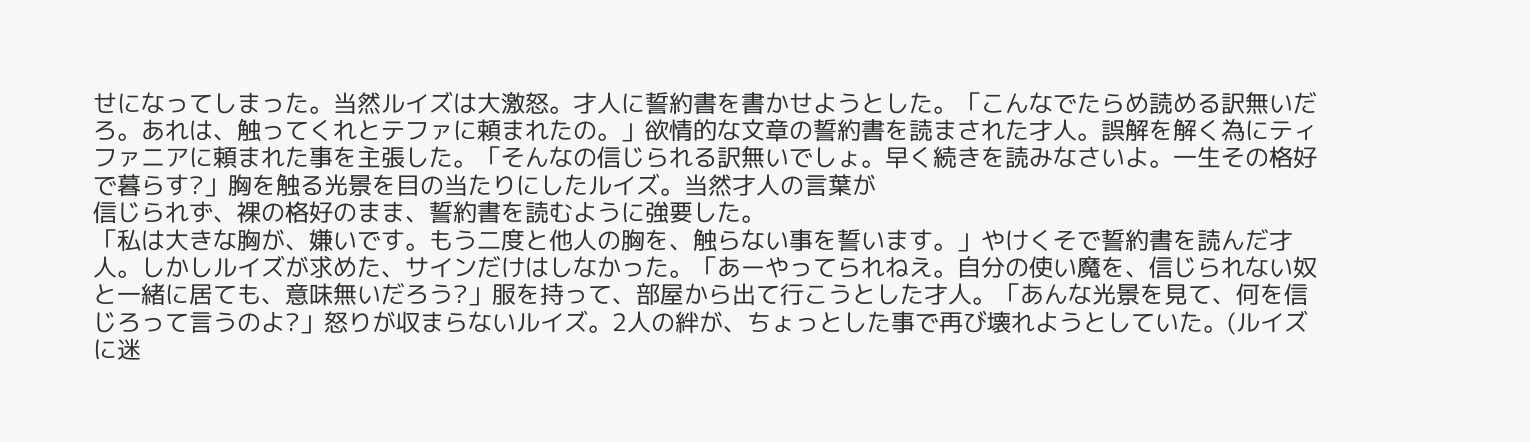せになってしまった。当然ルイズは大激怒。才人に誓約書を書かせようとした。「こんなでたらめ読める訳無いだろ。あれは、触ってくれとテファに頼まれたの。」欲情的な文章の誓約書を読まされた才人。誤解を解く為にティファニアに頼まれた事を主張した。「そんなの信じられる訳無いでしょ。早く続きを読みなさいよ。一生その格好で暮らす?」胸を触る光景を目の当たりにしたルイズ。当然才人の言葉が
信じられず、裸の格好のまま、誓約書を読むように強要した。
「私は大きな胸が、嫌いです。もう二度と他人の胸を、触らない事を誓います。」やけくそで誓約書を読んだ才人。しかしルイズが求めた、サインだけはしなかった。「あーやってられねえ。自分の使い魔を、信じられない奴と一緒に居ても、意味無いだろう?」服を持って、部屋から出て行こうとした才人。「あんな光景を見て、何を信じろって言うのよ?」怒りが収まらないルイズ。2人の絆が、ちょっとした事で再び壊れようとしていた。(ルイズに迷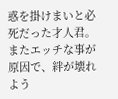惑を掛けまいと必死だった才人君。またエッチな事が原因で、絆が壊れよう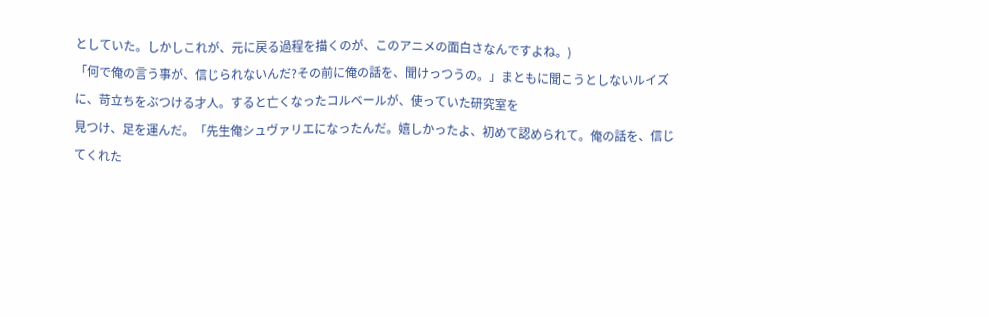としていた。しかしこれが、元に戻る過程を描くのが、このアニメの面白さなんですよね。)
「何で俺の言う事が、信じられないんだ?その前に俺の話を、聞けっつうの。」まともに聞こうとしないルイズに、苛立ちをぶつける才人。すると亡くなったコルベールが、使っていた研究室を
見つけ、足を運んだ。「先生俺シュヴァリエになったんだ。嬉しかったよ、初めて認められて。俺の話を、信じてくれた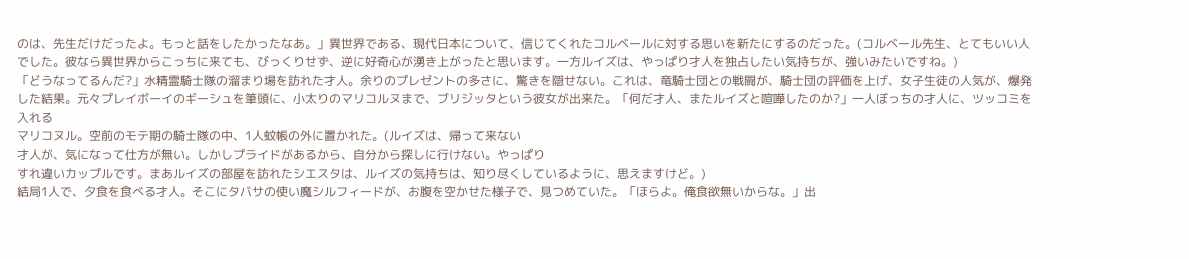のは、先生だけだったよ。もっと話をしたかったなあ。」異世界である、現代日本について、信じてくれたコルベールに対する思いを新たにするのだった。(コルベール先生、とてもいい人でした。彼なら異世界からこっちに来ても、びっくりせず、逆に好奇心が湧き上がったと思います。一方ルイズは、やっぱり才人を独占したい気持ちが、強いみたいですね。)
「どうなってるんだ?」水精霊騎士隊の溜まり場を訪れた才人。余りのプレゼントの多さに、驚きを隠せない。これは、竜騎士団との戦闘が、騎士団の評価を上げ、女子生徒の人気が、爆発した結果。元々プレイボーイのギーシュを筆頭に、小太りのマリコルヌまで、ブリジッタという彼女が出来た。「何だ才人、またルイズと喧嘩したのか?」一人ぼっちの才人に、ツッコミを入れる
マリコヌル。空前のモテ期の騎士隊の中、1人蚊帳の外に置かれた。(ルイズは、帰って来ない
才人が、気になって仕方が無い。しかしプライドがあるから、自分から探しに行けない。やっぱり
すれ違いカップルです。まあルイズの部屋を訪れたシエスタは、ルイズの気持ちは、知り尽くしているように、思えますけど。)
結局1人で、夕食を食べる才人。そこにタバサの使い魔シルフィードが、お腹を空かせた様子で、見つめていた。「ほらよ。俺食欲無いからな。」出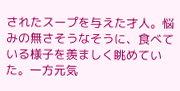されたスープを与えた才人。悩みの無さそうなそうに、食べている様子を羨ましく眺めていた。一方元気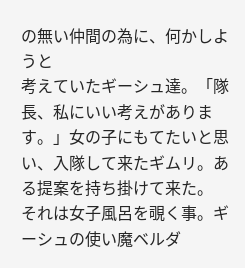の無い仲間の為に、何かしようと
考えていたギーシュ達。「隊長、私にいい考えがあります。」女の子にもてたいと思い、入隊して来たギムリ。ある提案を持ち掛けて来た。
それは女子風呂を覗く事。ギーシュの使い魔ベルダ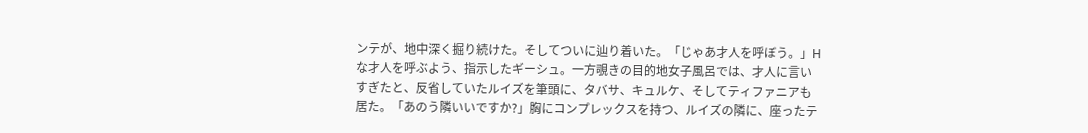ンテが、地中深く掘り続けた。そしてついに辿り着いた。「じゃあ才人を呼ぼう。」Hな才人を呼ぶよう、指示したギーシュ。一方覗きの目的地女子風呂では、才人に言いすぎたと、反省していたルイズを筆頭に、タバサ、キュルケ、そしてティファニアも居た。「あのう隣いいですか?」胸にコンプレックスを持つ、ルイズの隣に、座ったテ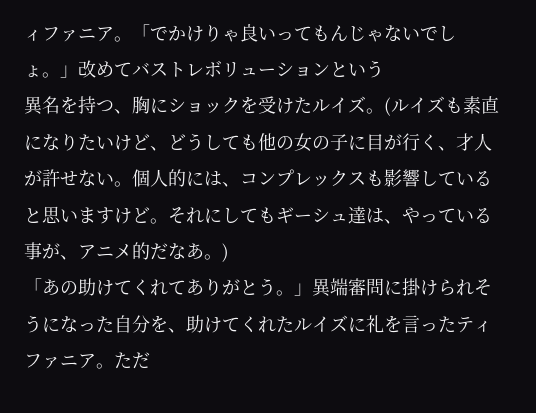ィファニア。「でかけりゃ良いってもんじゃないでしょ。」改めてバストレボリューションという
異名を持つ、胸にショックを受けたルイズ。(ルイズも素直になりたいけど、どうしても他の女の子に目が行く、才人が許せない。個人的には、コンプレックスも影響していると思いますけど。それにしてもギーシュ達は、やっている事が、アニメ的だなあ。)
「あの助けてくれてありがとう。」異端審問に掛けられそうになった自分を、助けてくれたルイズに礼を言ったティファニア。ただ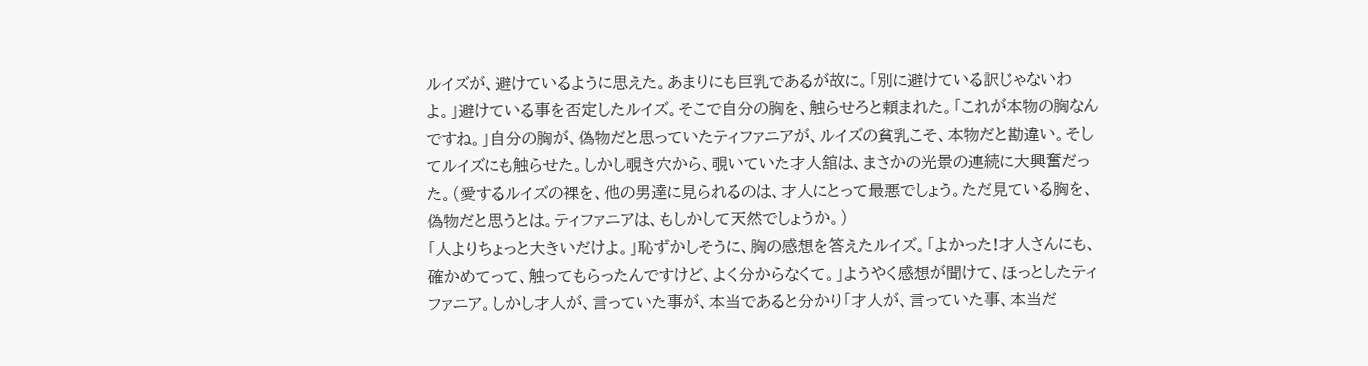ルイズが、避けているように思えた。あまりにも巨乳であるが故に。「別に避けている訳じゃないわよ。」避けている事を否定したルイズ。そこで自分の胸を、触らせろと頼まれた。「これが本物の胸なんですね。」自分の胸が、偽物だと思っていたティファニアが、ルイズの貧乳こそ、本物だと勘違い。そしてルイズにも触らせた。しかし覗き穴から、覗いていた才人舘は、まさかの光景の連続に大興奮だった。(愛するルイズの裸を、他の男達に見られるのは、才人にとって最悪でしょう。ただ見ている胸を、偽物だと思うとは。ティファニアは、もしかして天然でしょうか。)
「人よりちょっと大きいだけよ。」恥ずかしそうに、胸の感想を答えたルイズ。「よかった!才人さんにも、確かめてって、触ってもらったんですけど、よく分からなくて。」ようやく感想が聞けて、ほっとしたティファニア。しかし才人が、言っていた事が、本当であると分かり「才人が、言っていた事、本当だ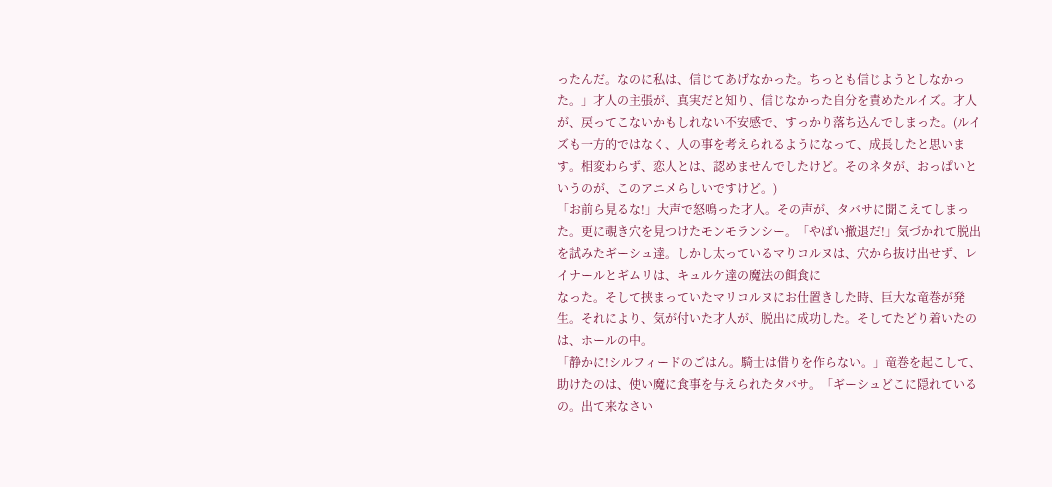ったんだ。なのに私は、信じてあげなかった。ちっとも信じようとしなかった。」才人の主張が、真実だと知り、信じなかった自分を責めたルイズ。才人が、戻ってこないかもしれない不安感で、すっかり落ち込んでしまった。(ルイズも一方的ではなく、人の事を考えられるようになって、成長したと思います。相変わらず、恋人とは、認めませんでしたけど。そのネタが、おっぱいというのが、このアニメらしいですけど。)
「お前ら見るな!」大声で怒鳴った才人。その声が、タバサに聞こえてしまった。更に覗き穴を見つけたモンモランシー。「やばい撤退だ!」気づかれて脱出を試みたギーシュ達。しかし太っているマりコルヌは、穴から抜け出せず、レイナールとギムリは、キュルケ達の魔法の餌食に
なった。そして挟まっていたマリコルヌにお仕置きした時、巨大な竜巻が発生。それにより、気が付いた才人が、脱出に成功した。そしてたどり着いたのは、ホールの中。
「静かに!シルフィードのごはん。騎士は借りを作らない。」竜巻を起こして、助けたのは、使い魔に食事を与えられたタバサ。「ギーシュどこに隠れているの。出て来なさい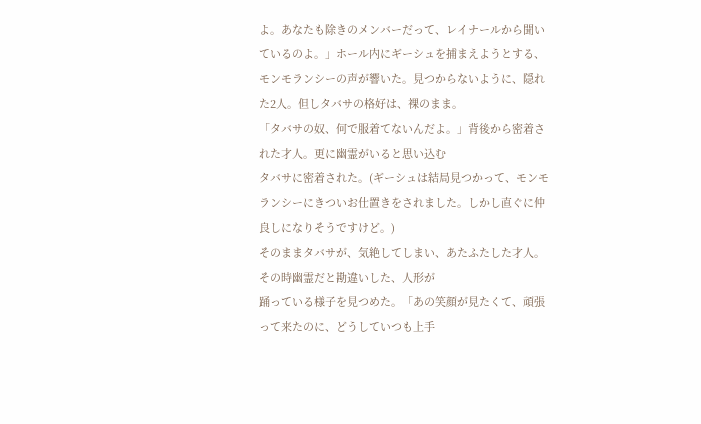よ。あなたも除きのメンバーだって、レイナールから聞いているのよ。」ホール内にギーシュを捕まえようとする、モンモランシーの声が響いた。見つからないように、隠れた2人。但しタバサの格好は、裸のまま。
「タバサの奴、何で服着てないんだよ。」背後から密着された才人。更に幽霊がいると思い込む
タバサに密着された。(ギーシュは結局見つかって、モンモランシーにきついお仕置きをされました。しかし直ぐに仲良しになりそうですけど。)
そのままタバサが、気絶してしまい、あたふたした才人。その時幽霊だと勘違いした、人形が
踊っている様子を見つめた。「あの笑顔が見たくて、頑張って来たのに、どうしていつも上手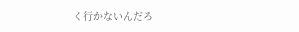く行かないんだろ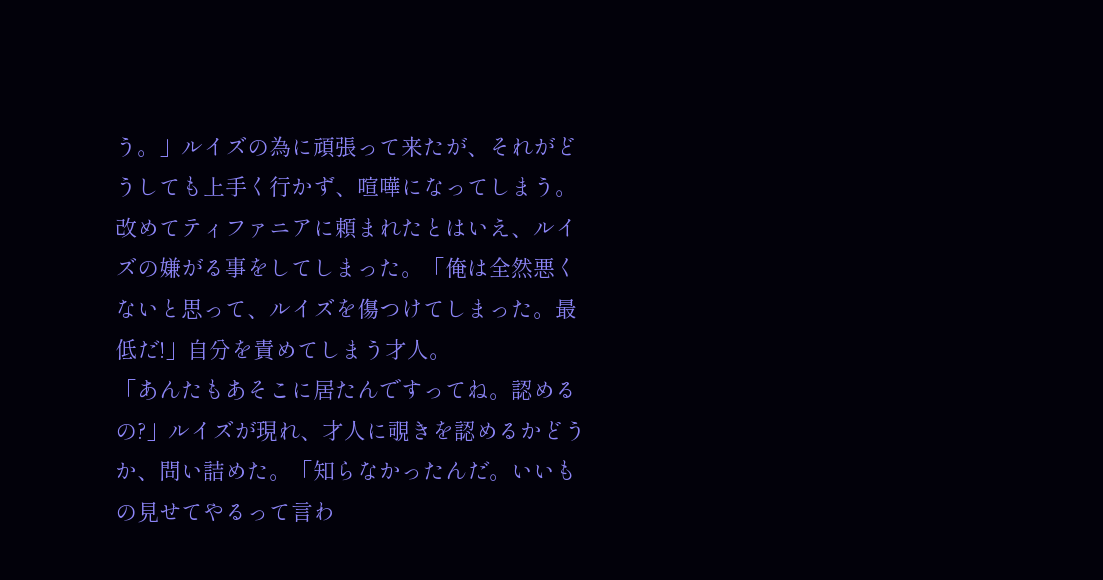う。」ルイズの為に頑張って来たが、それがどうしても上手く行かず、喧嘩になってしまう。改めてティファニアに頼まれたとはいえ、ルイズの嫌がる事をしてしまった。「俺は全然悪くないと思って、ルイズを傷つけてしまった。最低だ!」自分を責めてしまう才人。
「あんたもあそこに居たんですってね。認めるの?」ルイズが現れ、才人に覗きを認めるかどうか、問い詰めた。「知らなかったんだ。いいもの見せてやるって言わ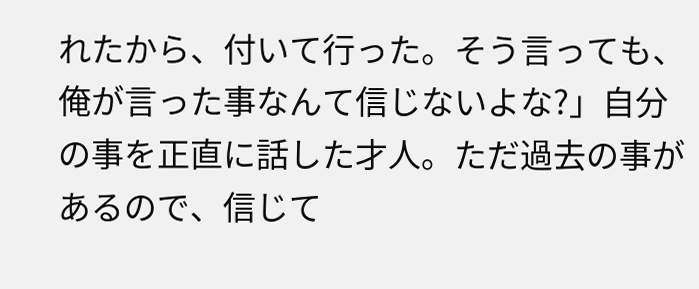れたから、付いて行った。そう言っても、俺が言った事なんて信じないよな?」自分の事を正直に話した才人。ただ過去の事があるので、信じて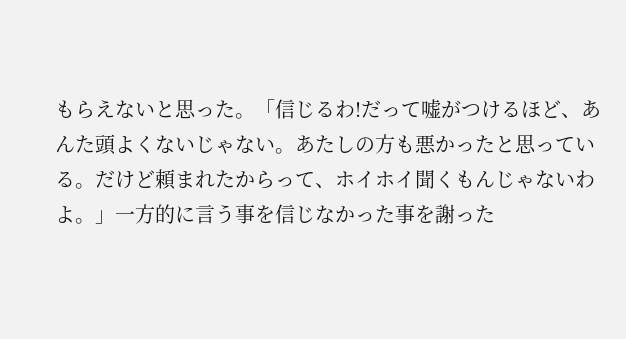もらえないと思った。「信じるわ!だって嘘がつけるほど、あんた頭よくないじゃない。あたしの方も悪かったと思っている。だけど頼まれたからって、ホイホイ聞くもんじゃないわよ。」一方的に言う事を信じなかった事を謝った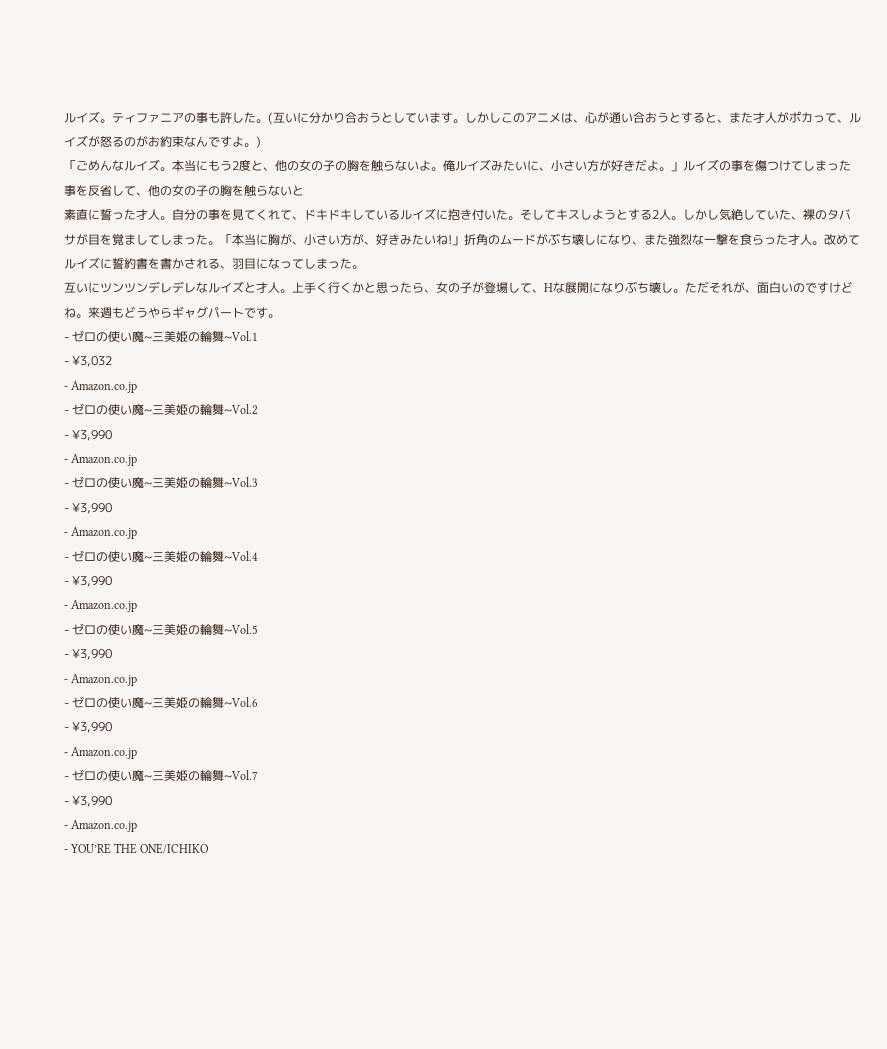ルイズ。ティファニアの事も許した。(互いに分かり合おうとしています。しかしこのアニメは、心が通い合おうとすると、また才人がポカって、ルイズが怒るのがお約束なんですよ。)
「ごめんなルイズ。本当にもう2度と、他の女の子の胸を触らないよ。俺ルイズみたいに、小さい方が好きだよ。」ルイズの事を傷つけてしまった事を反省して、他の女の子の胸を触らないと
素直に誓った才人。自分の事を見てくれて、ドキドキしているルイズに抱き付いた。そしてキスしようとする2人。しかし気絶していた、裸のタバサが目を覚ましてしまった。「本当に胸が、小さい方が、好きみたいね!」折角のムードがぶち壊しになり、また強烈な一撃を食らった才人。改めてルイズに誓約書を書かされる、羽目になってしまった。
互いにツンツンデレデレなルイズと才人。上手く行くかと思ったら、女の子が登場して、Hな展開になりぶち壊し。ただそれが、面白いのですけどね。来週もどうやらギャグパートです。
- ゼロの使い魔~三美姫の輪舞~Vol.1
- ¥3,032
- Amazon.co.jp
- ゼロの使い魔~三美姫の輪舞~Vol.2
- ¥3,990
- Amazon.co.jp
- ゼロの使い魔~三美姫の輪舞~Vol.3
- ¥3,990
- Amazon.co.jp
- ゼロの使い魔~三美姫の輪舞~Vol.4
- ¥3,990
- Amazon.co.jp
- ゼロの使い魔~三美姫の輪舞~Vol.5
- ¥3,990
- Amazon.co.jp
- ゼロの使い魔~三美姫の輪舞~Vol.6
- ¥3,990
- Amazon.co.jp
- ゼロの使い魔~三美姫の輪舞~Vol.7
- ¥3,990
- Amazon.co.jp
- YOU’RE THE ONE/ICHIKO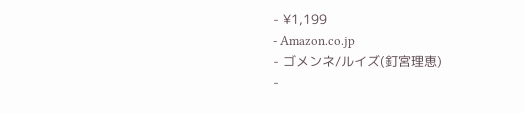- ¥1,199
- Amazon.co.jp
- ゴメンネ/ルイズ(釘宮理恵)
-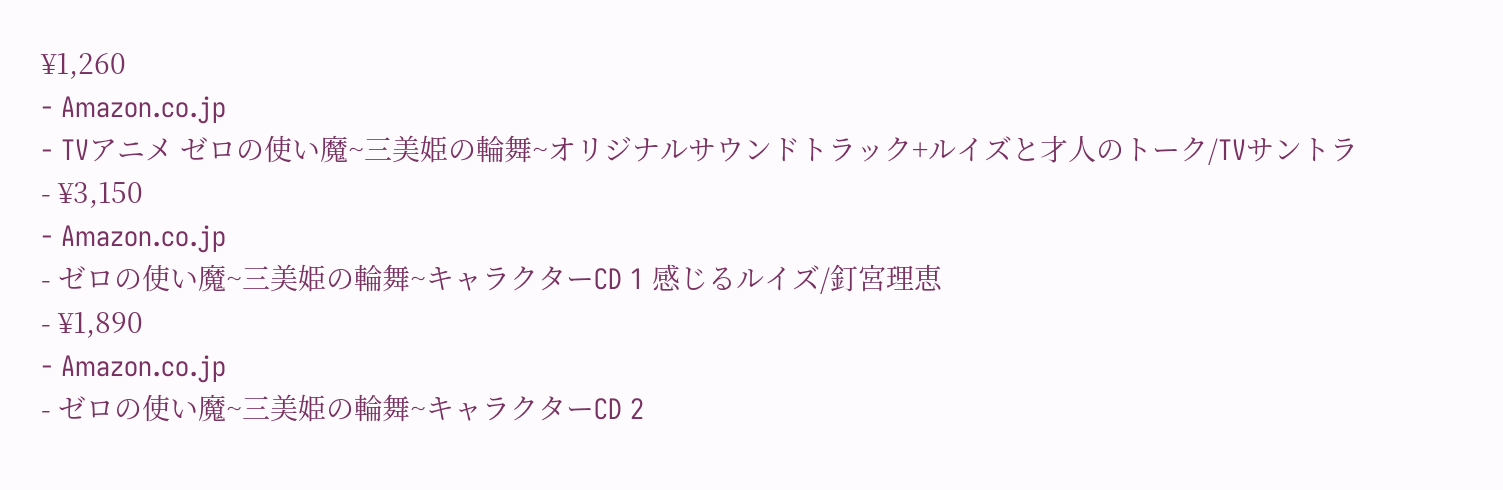¥1,260
- Amazon.co.jp
- TVアニメ ゼロの使い魔~三美姫の輪舞~オリジナルサウンドトラック+ルイズと才人のトーク/TVサントラ
- ¥3,150
- Amazon.co.jp
- ゼロの使い魔~三美姫の輪舞~キャラクターCD 1 感じるルイズ/釘宮理恵
- ¥1,890
- Amazon.co.jp
- ゼロの使い魔~三美姫の輪舞~キャラクターCD 2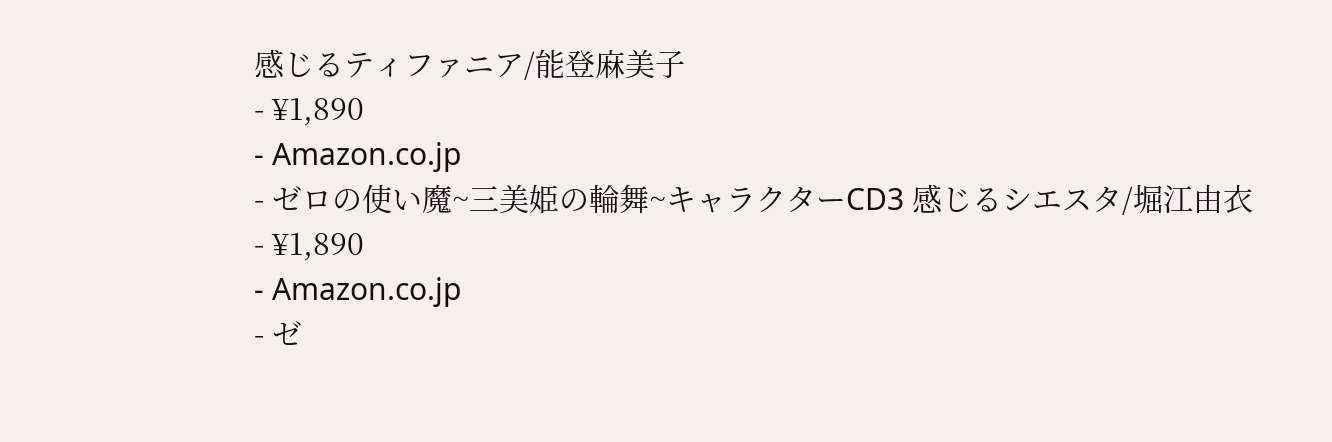感じるティファニア/能登麻美子
- ¥1,890
- Amazon.co.jp
- ゼロの使い魔~三美姫の輪舞~キャラクターCD3 感じるシエスタ/堀江由衣
- ¥1,890
- Amazon.co.jp
- ゼ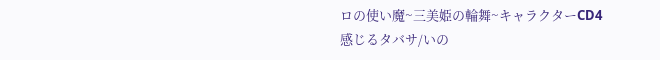ロの使い魔~三美姫の輪舞~キャラクターCD4 感じるタバサ/いの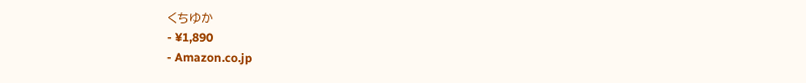くちゆか
- ¥1,890
- Amazon.co.jp